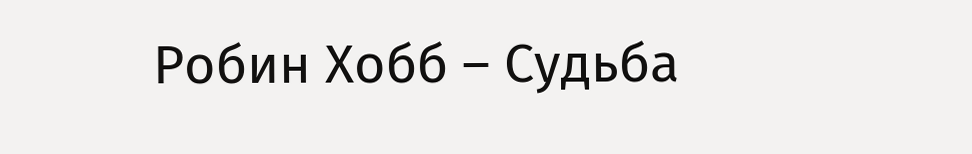Робин Хобб – Судьба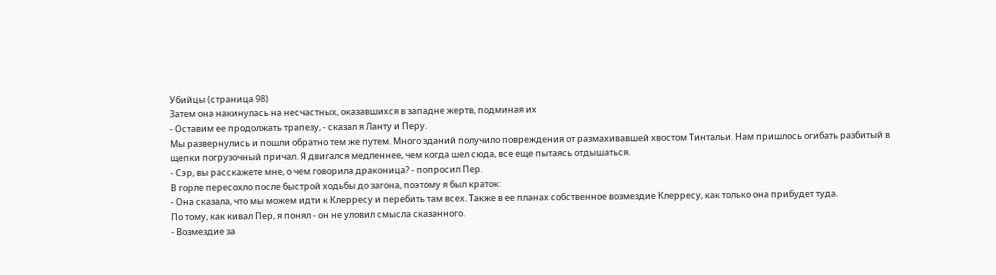Убийцы (страница 98)
Затем она накинулась на несчастных, оказавшихся в западне жертв, подминая их
- Оставим ее продолжать трапезу, - сказал я Ланту и Перу.
Мы развернулись и пошли обратно тем же путем. Много зданий получило повреждения от размахивавшей хвостом Тинтальи. Нам пришлось огибать разбитый в щепки погрузочный причал. Я двигался медленнее, чем когда шел сюда, все еще пытаясь отдышаться.
- Сэр, вы расскажете мне, о чем говорила драконица? - попросил Пер.
В горле пересохло после быстрой ходьбы до загона, поэтому я был краток:
- Она сказала, что мы можем идти к Клерресу и перебить там всех. Также в ее планах собственное возмездие Клерресу, как только она прибудет туда.
По тому, как кивал Пер, я понял - он не уловил смысла сказанного.
- Возмездие за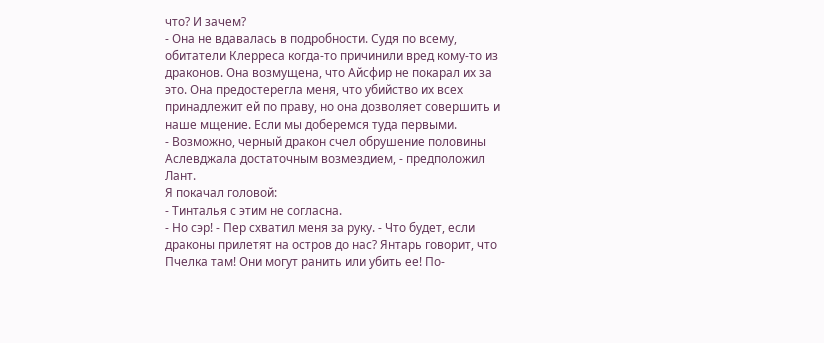что? И зачем?
- Она не вдавалась в подробности. Судя по всему, обитатели Клерреса когда-то причинили вред кому-то из драконов. Она возмущена, что Айсфир не покарал их за это. Она предостерегла меня, что убийство их всех принадлежит ей по праву, но она дозволяет совершить и наше мщение. Если мы доберемся туда первыми.
- Возможно, черный дракон счел обрушение половины Аслевджала достаточным возмездием, - предположил Лант.
Я покачал головой:
- Тинталья с этим не согласна.
- Но сэр! - Пер схватил меня за руку. - Что будет, если драконы прилетят на остров до нас? Янтарь говорит, что Пчелка там! Они могут ранить или убить ее! По-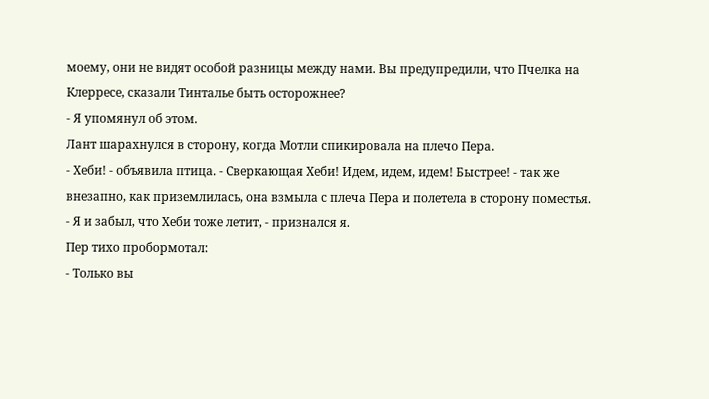моему, они не видят особой разницы между нами. Вы предупредили, что Пчелка на Клерресе, сказали Тинталье быть осторожнее?
- Я упомянул об этом.
Лант шарахнулся в сторону, когда Мотли спикировала на плечо Пера.
- Хеби! - объявила птица. - Сверкающая Хеби! Идем, идем, идем! Быстрее! - так же внезапно, как приземлилась, она взмыла с плеча Пера и полетела в сторону поместья.
- Я и забыл, что Хеби тоже летит, - признался я.
Пер тихо пробормотал:
- Только вы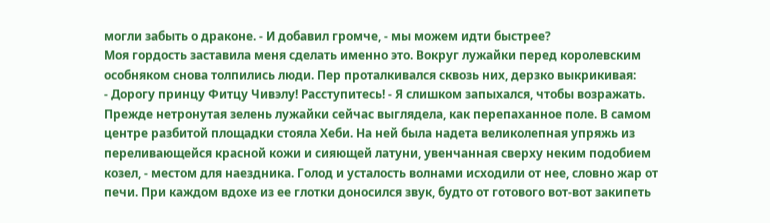могли забыть о драконе. - И добавил громче, - мы можем идти быстрее?
Моя гордость заставила меня сделать именно это. Вокруг лужайки перед королевским особняком снова толпились люди. Пер проталкивался сквозь них, дерзко выкрикивая:
- Дорогу принцу Фитцу Чивэлу! Расступитесь! - Я слишком запыхался, чтобы возражать. Прежде нетронутая зелень лужайки сейчас выглядела, как перепаханное поле. В самом центре разбитой площадки стояла Хеби. На ней была надета великолепная упряжь из переливающейся красной кожи и сияющей латуни, увенчанная сверху неким подобием козел, - местом для наездника. Голод и усталость волнами исходили от нее, словно жар от печи. При каждом вдохе из ее глотки доносился звук, будто от готового вот-вот закипеть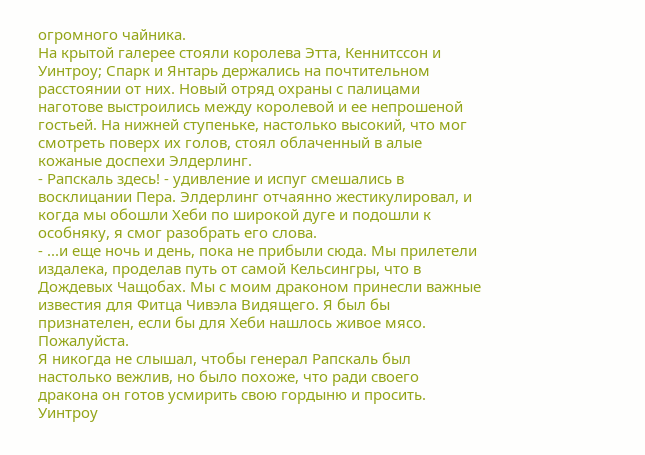огромного чайника.
На крытой галерее стояли королева Этта, Кеннитссон и Уинтроу; Спарк и Янтарь держались на почтительном расстоянии от них. Новый отряд охраны с палицами наготове выстроились между королевой и ее непрошеной гостьей. На нижней ступеньке, настолько высокий, что мог смотреть поверх их голов, стоял облаченный в алые кожаные доспехи Элдерлинг.
- Рапскаль здесь! - удивление и испуг смешались в восклицании Пера. Элдерлинг отчаянно жестикулировал, и когда мы обошли Хеби по широкой дуге и подошли к особняку, я смог разобрать его слова.
- ...и еще ночь и день, пока не прибыли сюда. Мы прилетели издалека, проделав путь от самой Кельсингры, что в Дождевых Чащобах. Мы с моим драконом принесли важные известия для Фитца Чивэла Видящего. Я был бы признателен, если бы для Хеби нашлось живое мясо. Пожалуйста.
Я никогда не слышал, чтобы генерал Рапскаль был настолько вежлив, но было похоже, что ради своего дракона он готов усмирить свою гордыню и просить. Уинтроу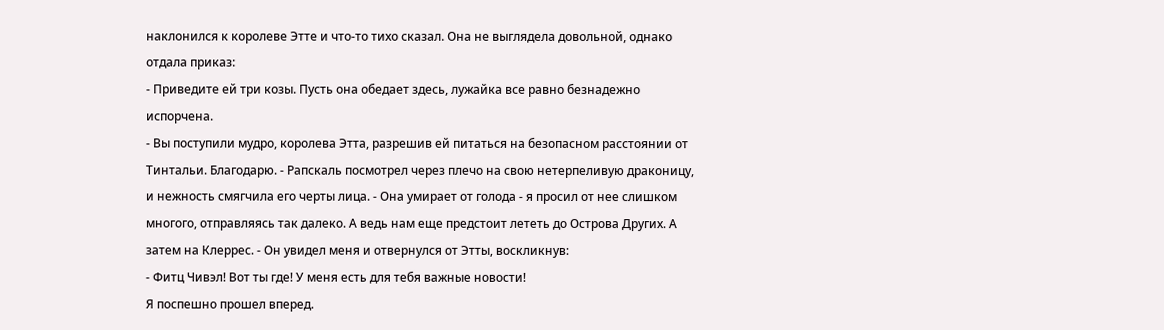наклонился к королеве Этте и что-то тихо сказал. Она не выглядела довольной, однако отдала приказ:
- Приведите ей три козы. Пусть она обедает здесь, лужайка все равно безнадежно испорчена.
- Вы поступили мудро, королева Этта, разрешив ей питаться на безопасном расстоянии от Тинтальи. Благодарю. - Рапскаль посмотрел через плечо на свою нетерпеливую драконицу, и нежность смягчила его черты лица. - Она умирает от голода - я просил от нее слишком многого, отправляясь так далеко. А ведь нам еще предстоит лететь до Острова Других. А затем на Клеррес. - Он увидел меня и отвернулся от Этты, воскликнув:
- Фитц Чивэл! Вот ты где! У меня есть для тебя важные новости!
Я поспешно прошел вперед.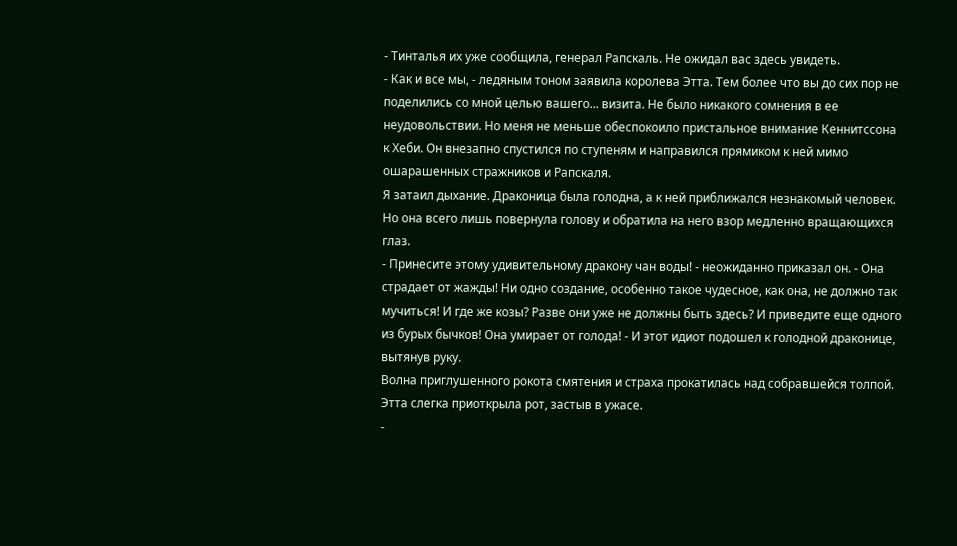- Тинталья их уже сообщила, генерал Рапскаль. Не ожидал вас здесь увидеть.
- Как и все мы, - ледяным тоном заявила королева Этта. Тем более что вы до сих пор не поделились со мной целью вашего... визита. Не было никакого сомнения в ее неудовольствии. Но меня не меньше обеспокоило пристальное внимание Кеннитссона к Хеби. Он внезапно спустился по ступеням и направился прямиком к ней мимо ошарашенных стражников и Рапскаля.
Я затаил дыхание. Драконица была голодна, а к ней приближался незнакомый человек. Но она всего лишь повернула голову и обратила на него взор медленно вращающихся глаз.
- Принесите этому удивительному дракону чан воды! - неожиданно приказал он. - Она страдает от жажды! Ни одно создание, особенно такое чудесное, как она, не должно так мучиться! И где же козы? Разве они уже не должны быть здесь? И приведите еще одного из бурых бычков! Она умирает от голода! - И этот идиот подошел к голодной драконице, вытянув руку.
Волна приглушенного рокота смятения и страха прокатилась над собравшейся толпой. Этта слегка приоткрыла рот, застыв в ужасе.
-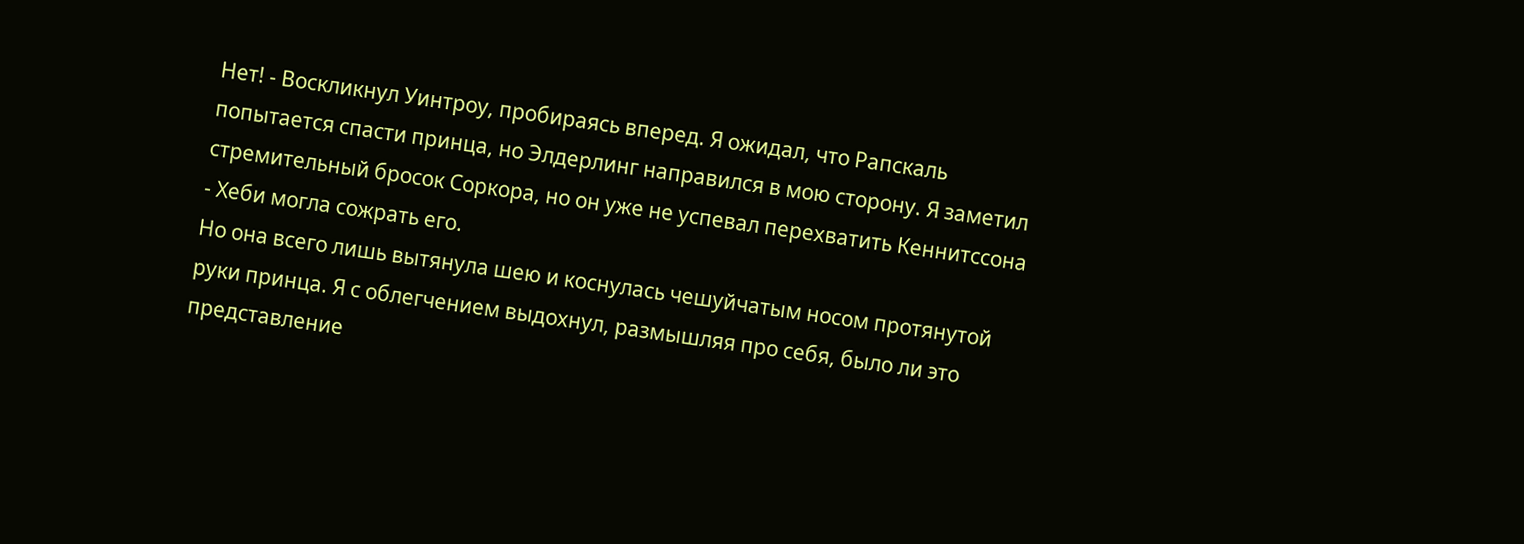Нет! - Воскликнул Уинтроу, пробираясь вперед. Я ожидал, что Рапскаль попытается спасти принца, но Элдерлинг направился в мою сторону. Я заметил стремительный бросок Соркора, но он уже не успевал перехватить Кеннитссона - Хеби могла сожрать его.
Но она всего лишь вытянула шею и коснулась чешуйчатым носом протянутой руки принца. Я с облегчением выдохнул, размышляя про себя, было ли это представление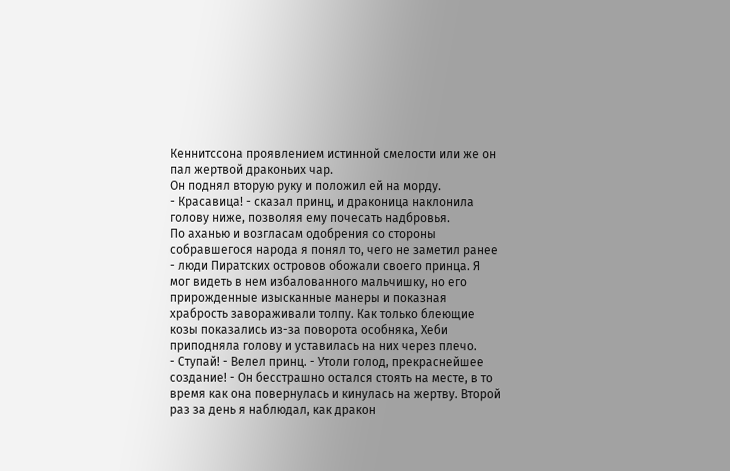Кеннитссона проявлением истинной смелости или же он пал жертвой драконьих чар.
Он поднял вторую руку и положил ей на морду.
- Красавица! - сказал принц, и драконица наклонила голову ниже, позволяя ему почесать надбровья.
По аханью и возгласам одобрения со стороны собравшегося народа я понял то, чего не заметил ранее - люди Пиратских островов обожали своего принца. Я мог видеть в нем избалованного мальчишку, но его прирожденные изысканные манеры и показная храбрость завораживали толпу. Как только блеющие козы показались из-за поворота особняка, Хеби приподняла голову и уставилась на них через плечо.
- Ступай! - Велел принц. - Утоли голод, прекраснейшее создание! - Он бесстрашно остался стоять на месте, в то время как она повернулась и кинулась на жертву. Второй раз за день я наблюдал, как дракон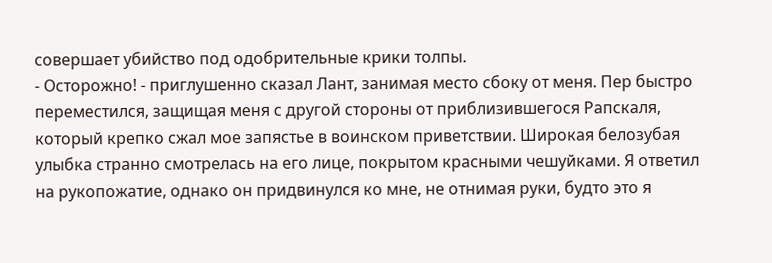совершает убийство под одобрительные крики толпы.
- Осторожно! - приглушенно сказал Лант, занимая место сбоку от меня. Пер быстро переместился, защищая меня с другой стороны от приблизившегося Рапскаля, который крепко сжал мое запястье в воинском приветствии. Широкая белозубая улыбка странно смотрелась на его лице, покрытом красными чешуйками. Я ответил на рукопожатие, однако он придвинулся ко мне, не отнимая руки, будто это я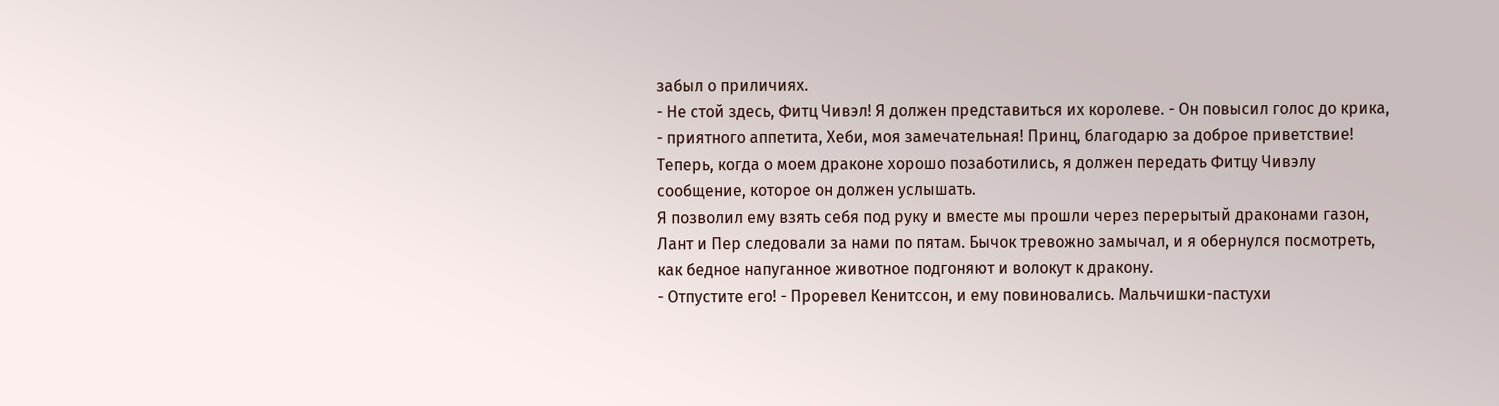забыл о приличиях.
- Не стой здесь, Фитц Чивэл! Я должен представиться их королеве. - Он повысил голос до крика, - приятного аппетита, Хеби, моя замечательная! Принц, благодарю за доброе приветствие! Теперь, когда о моем драконе хорошо позаботились, я должен передать Фитцу Чивэлу сообщение, которое он должен услышать.
Я позволил ему взять себя под руку и вместе мы прошли через перерытый драконами газон, Лант и Пер следовали за нами по пятам. Бычок тревожно замычал, и я обернулся посмотреть, как бедное напуганное животное подгоняют и волокут к дракону.
- Отпустите его! - Проревел Кенитссон, и ему повиновались. Мальчишки-пастухи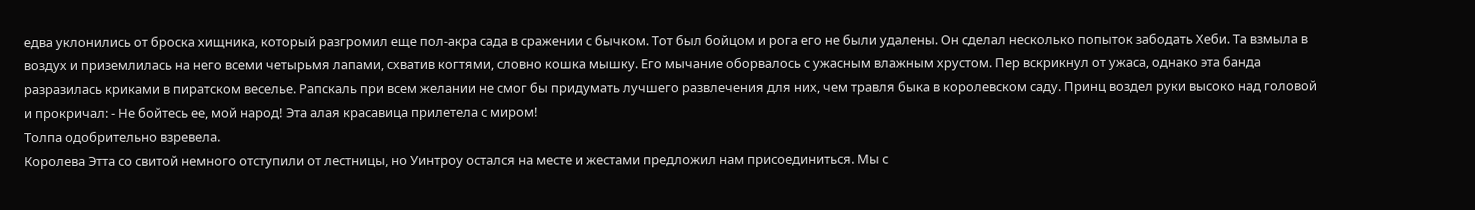едва уклонились от броска хищника, который разгромил еще пол-акра сада в сражении с бычком. Тот был бойцом и рога его не были удалены. Он сделал несколько попыток забодать Хеби. Та взмыла в воздух и приземлилась на него всеми четырьмя лапами, схватив когтями, словно кошка мышку. Его мычание оборвалось с ужасным влажным хрустом. Пер вскрикнул от ужаса, однако эта банда разразилась криками в пиратском веселье. Рапскаль при всем желании не смог бы придумать лучшего развлечения для них, чем травля быка в королевском саду. Принц воздел руки высоко над головой и прокричал: - Не бойтесь ее, мой народ! Эта алая красавица прилетела с миром!
Толпа одобрительно взревела.
Королева Этта со свитой немного отступили от лестницы, но Уинтроу остался на месте и жестами предложил нам присоединиться. Мы с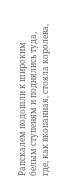Рапскалем подошли к широким белым ступеням и поднялись туда, где, как вкопанная, стояла королева,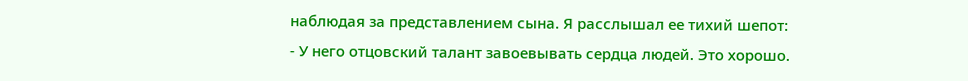наблюдая за представлением сына. Я расслышал ее тихий шепот:
- У него отцовский талант завоевывать сердца людей. Это хорошо.